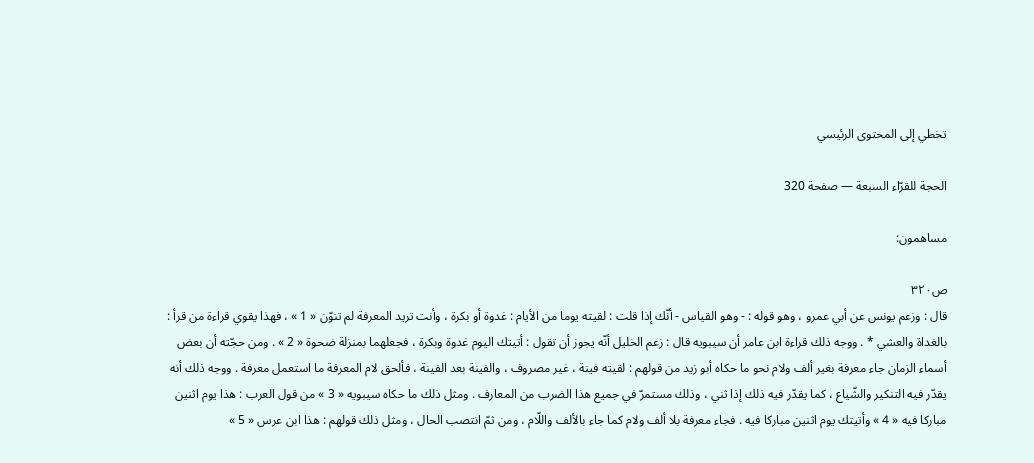تخطي إلى المحتوى الرئيسي

الحجة للقرّاء السبعة — صفحة 320

مساهمون:

ص٣٢٠
قال : وزعم يونس عن أبي عمرو ، وهو قوله : - وهو القياس - أنّك إذا قلت : لقيته يوما من الأيام : غدوة أو بكرة ، وأنت تريد المعرفة لم تنوّن « 1 » ، فهذا يقوي قراءة من قرأ : بالغداة والعشي * . ووجه ذلك قراءة ابن عامر أن سيبويه قال : زعم الخليل أنّه يجوز أن تقول : أتيتك اليوم غدوة وبكرة ، فجعلهما بمنزلة ضحوة « 2 » . ومن حجّته أن بعض أسماء الزمان جاء معرفة بغير ألف ولام نحو ما حكاه أبو زيد من قولهم : لقيته فينة ، غير مصروف ، والفينة بعد الفينة ، فألحق لام المعرفة ما استعمل معرفة . ووجه ذلك أنه يقدّر فيه التنكير والشّياع ، كما يقدّر فيه ذلك إذا ثني ، وذلك مستمرّ في جميع هذا الضرب من المعارف . ومثل ذلك ما حكاه سيبويه « 3 » من قول العرب : هذا يوم اثنين مباركا فيه « 4 » وأتيتك يوم اثنين مباركا فيه . فجاء معرفة بلا ألف ولام كما جاء بالألف واللّام ، ومن ثمّ انتصب الحال ، ومثل ذلك قولهم : هذا ابن عرس « 5 »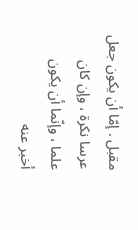مقبل . إمّا أن يكون جعل عرسا نكرة ، وإن كان علما ، وإنّما أن يكون أخبر عنه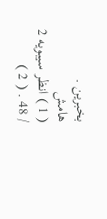بخبرين .
هامش
( 1 ) انظر سيبويه 2 / 48 . ( 2 )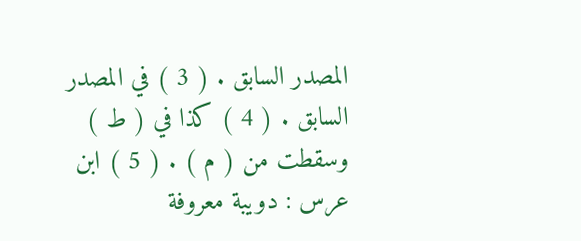المصدر السابق . ( 3 ) في المصدر السابق . ( 4 ) كذا في ( ط ) وسقطت من ( م ) . ( 5 ) ابن عرس : دويبة معروفة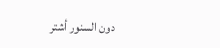دون السنور أشتر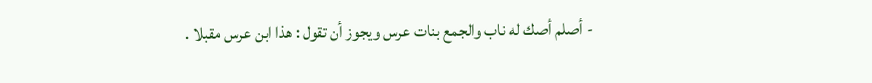- أصلم أصك له ناب والجمع بنات عرس ويجوز أن تقول : هذا ابن عرس مقبلا .